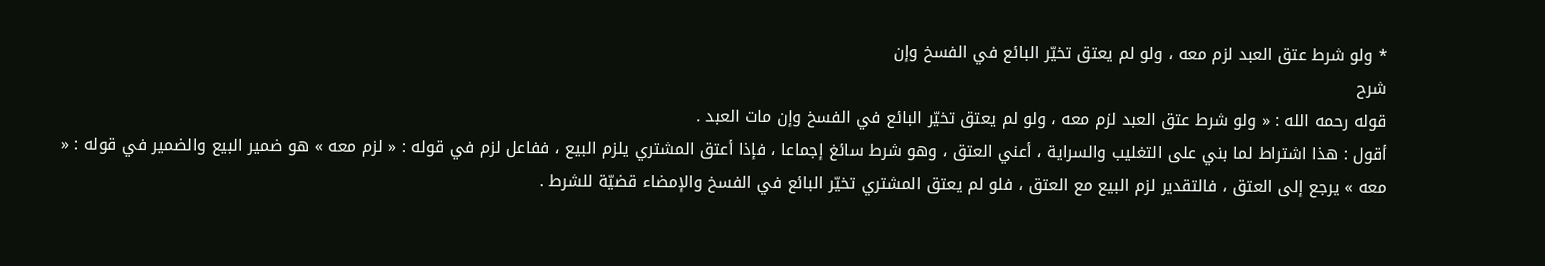* ولو شرط عتق العبد لزم معه ، ولو لم يعتق تخيّر البائع في الفسخ وإن
شرح
قوله رحمه الله : « ولو شرط عتق العبد لزم معه ، ولو لم يعتق تخيّر البائع في الفسخ وإن مات العبد .
أقول : هذا اشتراط لما بني على التغليب والسراية ، أعني العتق ، وهو شرط سائغ إجماعا ، فإذا أعتق المشتري يلزم البيع ، ففاعل لزم في قوله : « لزم معه » هو ضمير البيع والضمير في قوله : « معه » يرجع إلى العتق ، فالتقدير لزم البيع مع العتق ، فلو لم يعتق المشتري تخيّر البائع في الفسخ والإمضاء قضيّة للشرط .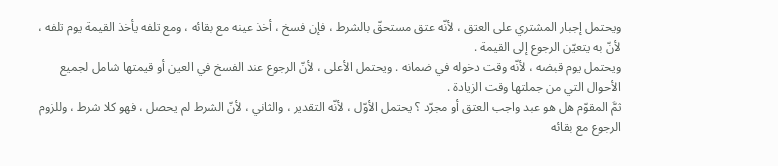ويحتمل إجبار المشتري على العتق ، لأنّه عتق مستحقّ بالشرط ، فإن فسخ ، أخذ عينه مع بقائه ، ومع تلفه يأخذ القيمة يوم تلفه ، لأنّ به يتعيّن الرجوع إلى القيمة .
ويحتمل يوم قبضه ، لأنّه وقت دخوله في ضمانه . ويحتمل الأعلى ، لأنّ الرجوع عند الفسخ في العين أو قيمتها شامل لجميع الأحوال التي من جملتها وقت الزيادة .
ثمَّ المقوّم هل هو عبد واجب العتق أو مجرّد ؟ يحتمل الأوّل ، لأنّه التقدير ، والثاني ، لأنّ الشرط لم يحصل ، فهو كلا شرط ، وللزوم الرجوع مع بقائه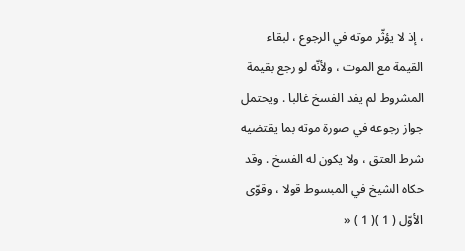، إذ لا يؤثّر موته في الرجوع ، لبقاء القيمة مع الموت ، ولأنّه لو رجع بقيمة المشروط لم يفد الفسخ غالبا . ويحتمل جواز رجوعه في صورة موته بما يقتضيه شرط العتق ، ولا يكون له الفسخ . وقد حكاه الشيخ في المبسوط قولا ، وقوّى الأوّل ( 1 )( 1 ) «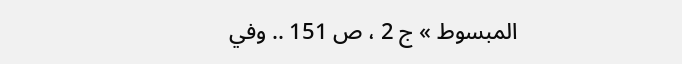المبسوط » ج 2 ، ص 151 .. وفي